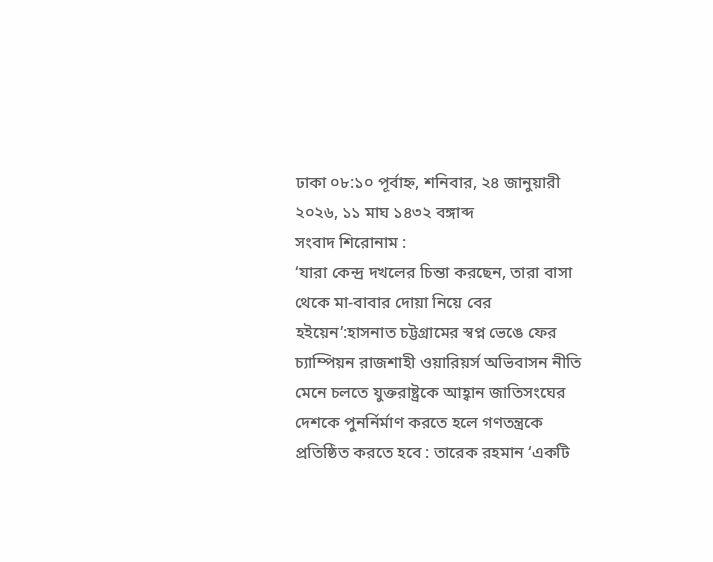ঢাকা ০৮:১০ পূর্বাহ্ন, শনিবার, ২৪ জানুয়ারী ২০২৬, ১১ মাঘ ১৪৩২ বঙ্গাব্দ
সংবাদ শিরোনাম :
‘যারা কেন্দ্র দখলের চিন্তা করছেন, তারা বাসা থেকে মা-বাবার দোয়া নিয়ে বের হইয়েন’:হাসনাত চট্টগ্রামের স্বপ্ন ভেঙে ফের চ্যাম্পিয়ন রাজশাহী ওয়ারিয়র্স অভিবাসন নীতি মেনে চলতে যুক্তরাষ্ট্রকে আহ্বান জাতিসংঘের দেশকে পুনর্নির্মাণ করতে হলে গণতন্ত্রকে প্রতিষ্ঠিত করতে হবে : তারেক রহমান ‘একটি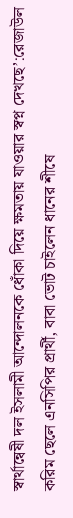স্বার্থান্বেষী দল ইসলামী আন্দোলনকে ধোঁকা দিয়ে ক্ষমতায় যাওয়ার স্বপ্ন দেখছে’:রেজাউল করিম ছেলে এনসিপির প্রার্থী, বাবা ভোট চাইলেন ধানের শীষে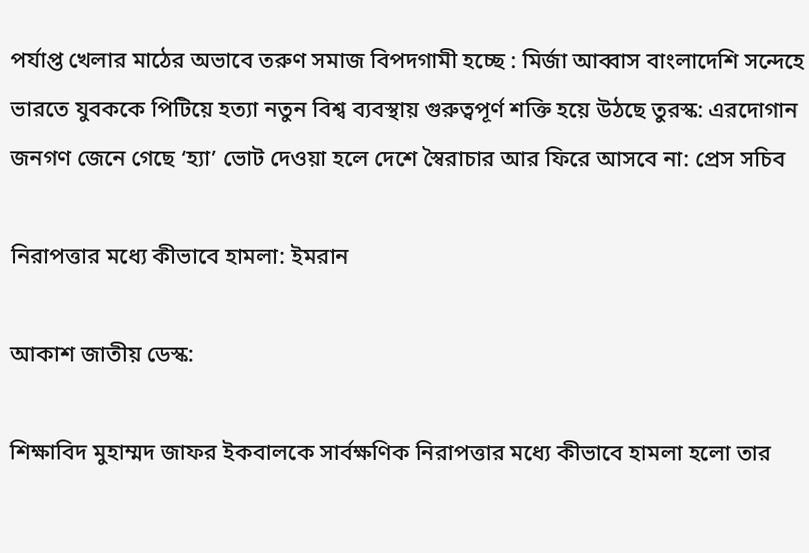পর্যাপ্ত খেলার মাঠের অভাবে তরুণ সমাজ বিপদগামী হচ্ছে : মির্জা আব্বাস বাংলাদেশি সন্দেহে ভারতে যুবককে পিটিয়ে হত্যা নতুন বিশ্ব ব্যবস্থায় গুরুত্বপূর্ণ শক্তি হয়ে উঠছে তুরস্ক: এরদোগান জনগণ জেনে গেছে ‘হ্যা’ ভোট দেওয়া হলে দেশে স্বৈরাচার আর ফিরে আসবে না: প্রেস সচিব

নিরাপত্তার মধ্যে কীভাবে হামলা: ইমরান

আকাশ জাতীয় ডেস্ক:

শিক্ষাবিদ মুহাম্মদ জাফর ইকবালকে সার্বক্ষণিক নিরাপত্তার মধ্যে কীভাবে হামলা হলো তার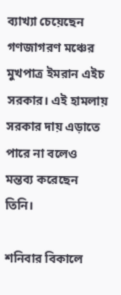ব্যাখ্যা চেয়েছেন গণজাগরণ মঞ্চের মুখপাত্র ইমরান এইচ সরকার। এই হামলায় সরকার দায় এড়াতে পারে না বলেও মন্তব্য করেছেন তিনি।

শনিবার বিকালে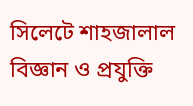সিলেটে শাহজালাল বিজ্ঞান ও প্রযুক্তি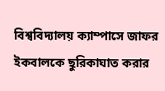বিশ্ববিদ্যালয় ক্যাম্পাসে জাফর ইকবালকে ছুরিকাঘাত করার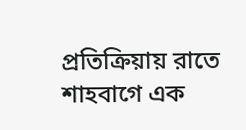প্রতিক্রিয়ায় রাতে শাহবাগে এক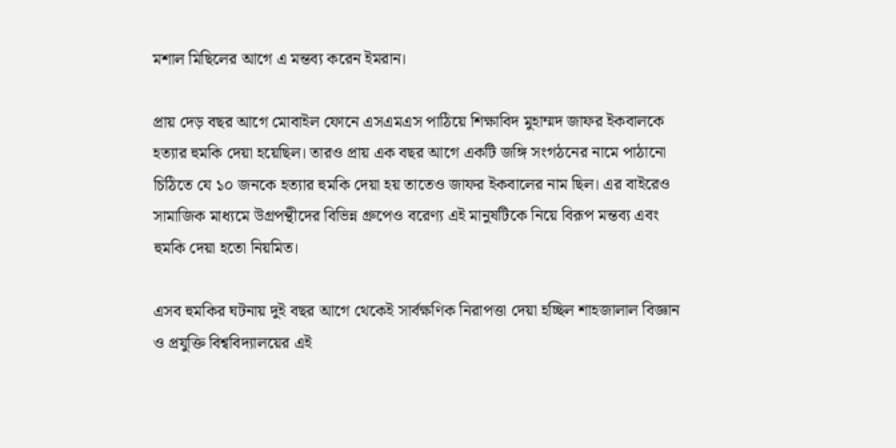মশাল মিছিলের আগে এ মন্তব্য করেন ইমরান।

প্রায় দেড় বছর আগে মোবাইল ফোনে এসএমএস পাঠিয়ে শিক্ষাবিদ মুহাম্মদ জাফর ইকবালকে হত্যার হুমকি দেয়া হয়েছিল। তারও প্রায় এক বছর আগে একটি জঙ্গি সংগঠনের নামে পাঠানো চিঠিতে যে ১০ জনকে হত্যার হুমকি দেয়া হয় তাতেও জাফর ইকবালের নাম ছিল। এর বাইরেও সামাজিক মাধ্যমে উগ্রপন্থীদের বিভিন্ন গ্রুপেও বরেণ্য এই মানুষটিকে নিয়ে বিরূপ মন্তব্য এবং হুমকি দেয়া হতো নিয়মিত।

এসব হুমকির ঘটনায় দুই বছর আগে থেকেই সার্বক্ষণিক নিরাপত্তা দেয়া হচ্ছিল শাহজালাল বিজ্ঞান ও প্রযুক্তি বিশ্ববিদ্যালয়ের এই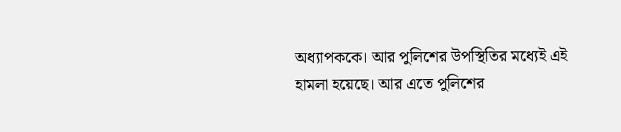অধ্যাপককে। আর পুলিশের উপস্থিতির মধ্যেই এই হামলা হয়েছে। আর এতে পুলিশের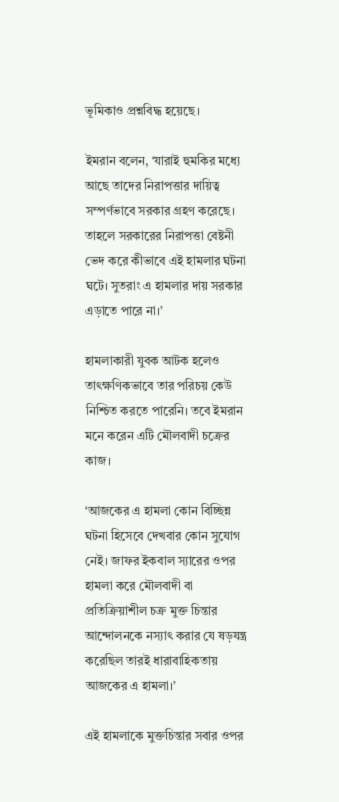ভূমিকাও প্রশ্নবিদ্ধ হয়েছে।

ইমরান বলেন, ‘যারাই হুমকির মধ্যে আছে তাদের নিরাপত্তার দায়িত্ব সম্পর্ণভাবে সরকার গ্রহণ করেছে। তাহলে সরকারের নিরাপত্তা বেষ্টনী ভেদ করে কীভাবে এই হামলার ঘটনা ঘটে। সুতরাং এ হামলার দায় সরকার এড়াতে পারে না।’

হামলাকারী যুবক আটক হলেও তাৎক্ষণিকভাবে তার পরিচয় কেউ নিশ্চিত করতে পারেনি। তবে ইমরান মনে করেন এটি মৌলবাদী চক্রের কাজ।

‘আজকের এ হামলা কোন বিচ্ছিন্ন ঘটনা হিসেবে দেখবার কোন সুযোগ নেই। জাফর ইকবাল স্যারের ওপর হামলা করে মৌলবাদী বা প্রতিক্রিয়াশীল চক্র মুক্ত চিন্তার আন্দোলনকে নস্যাৎ করার যে ষড়যন্ত্র করেছিল তারই ধারাবাহিকতায় আজকের এ হামলা।’

এই হামলাকে মুক্তচিন্তার সবার ওপর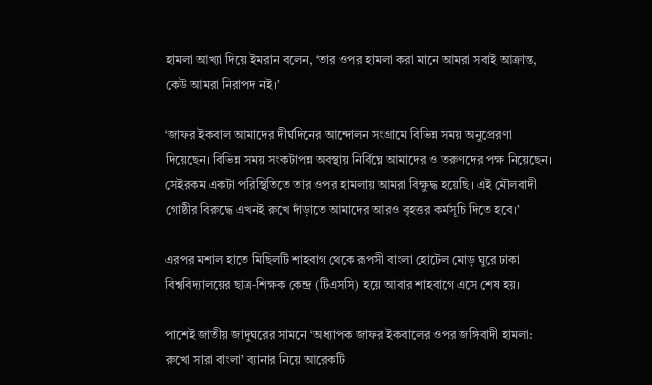হামলা আখ্যা দিয়ে ইমরান বলেন, ‘তার ওপর হামলা করা মানে আমরা সবাই আক্রান্ত, কেউ আমরা নিরাপদ নই।’

‘জাফর ইকবাল আমাদের দীর্ঘদিনের আন্দোলন সংগ্রামে বিভিন্ন সময় অনুপ্রেরণা দিয়েছেন। বিভিন্ন সময় সংকটাপন্ন অবস্থায় নির্বিঘ্নে আমাদের ও তরুণদের পক্ষ নিয়েছেন। সেইরকম একটা পরিস্থিতিতে তার ওপর হামলায় আমরা বিক্ষুদ্ধ হয়েছি। এই মৌলবাদী গোষ্ঠীর বিরুদ্ধে এখনই রুখে দাঁড়াতে আমাদের আরও ‍বৃহত্তর কর্মসূচি দিতে হবে।’

এরপর মশাল হাতে মিছিলটি শাহবাগ থেকে রূপসী বাংলা হোটেল মোড় ঘুরে ঢাকা বিশ্ববিদ্যালয়ের ছাত্র-শিক্ষক কেন্দ্র (টিএসসি) হয়ে আবার শাহবাগে এসে শেষ হয়।

পাশেই জাতীয় জাদুঘরের সামনে ‘অধ্যাপক জাফর ইকবালের ওপর জঙ্গিবাদী হামলা: রুখো সারা বাংলা’ ব্যানার নিয়ে আরেকটি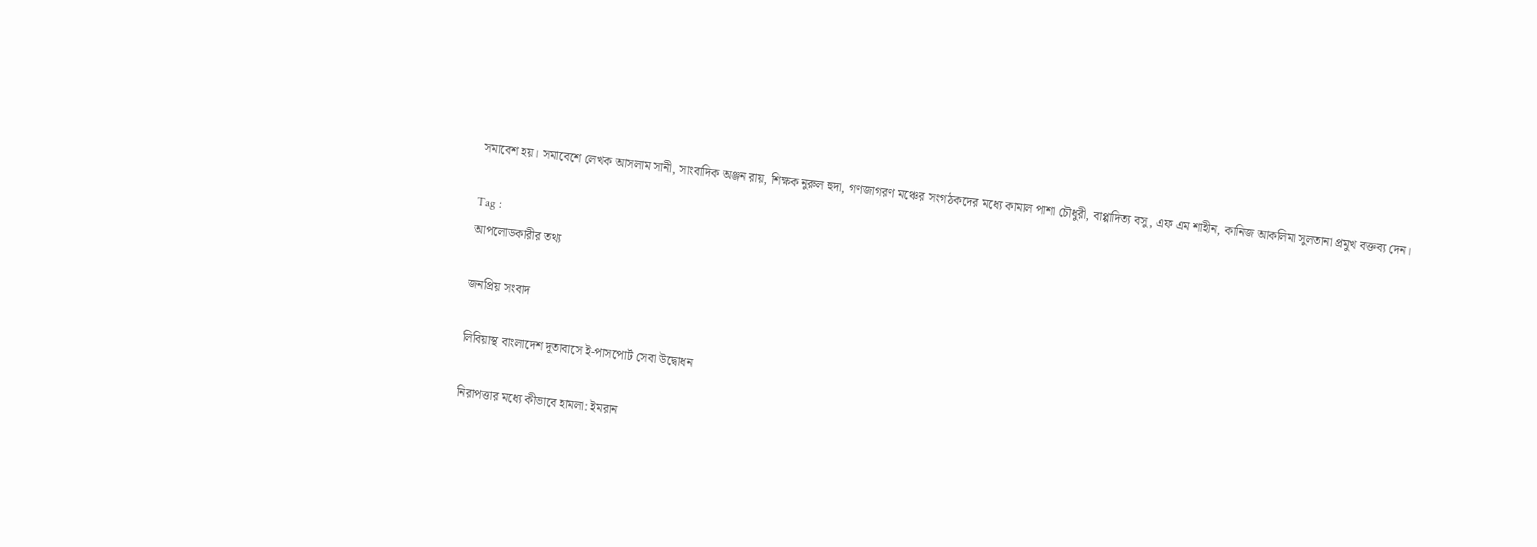সমাবেশ হয়। সমাবেশে লেখক আসলাম সানী, সাংবাদিক অঞ্জন রায়, শিক্ষক নুরুল হুদা, গণজাগরণ মঞ্চের সংগঠকদের মধ্যে কামাল পাশা চৌধুরী, বাপ্পাদিত্য বসু, এফ এম শাহীন, কানিজ আকলিমা সুলতানা প্রমুখ বক্তব্য দেন।

Tag :
আপলোডকারীর তথ্য

জনপ্রিয় সংবাদ

লিবিয়াস্থ বাংলাদেশ দূতাবাসে ই-পাসপোর্ট সেবা উদ্বোধন

নিরাপত্তার মধ্যে কীভাবে হামলা: ইমরান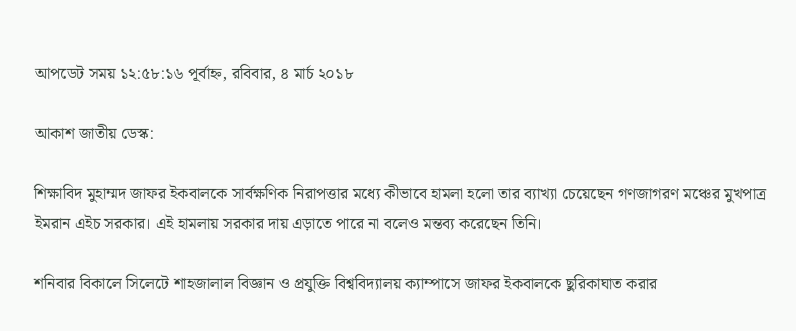আপডেট সময় ১২:৫৮:১৬ পূর্বাহ্ন, রবিবার, ৪ মার্চ ২০১৮

আকাশ জাতীয় ডেস্ক:

শিক্ষাবিদ মুহাম্মদ জাফর ইকবালকে সার্বক্ষণিক নিরাপত্তার মধ্যে কীভাবে হামলা হলো তার ব্যাখ্যা চেয়েছেন গণজাগরণ মঞ্চের মুখপাত্র ইমরান এইচ সরকার। এই হামলায় সরকার দায় এড়াতে পারে না বলেও মন্তব্য করেছেন তিনি।

শনিবার বিকালে সিলেটে শাহজালাল বিজ্ঞান ও প্রযুক্তি বিশ্ববিদ্যালয় ক্যাম্পাসে জাফর ইকবালকে ছুরিকাঘাত করার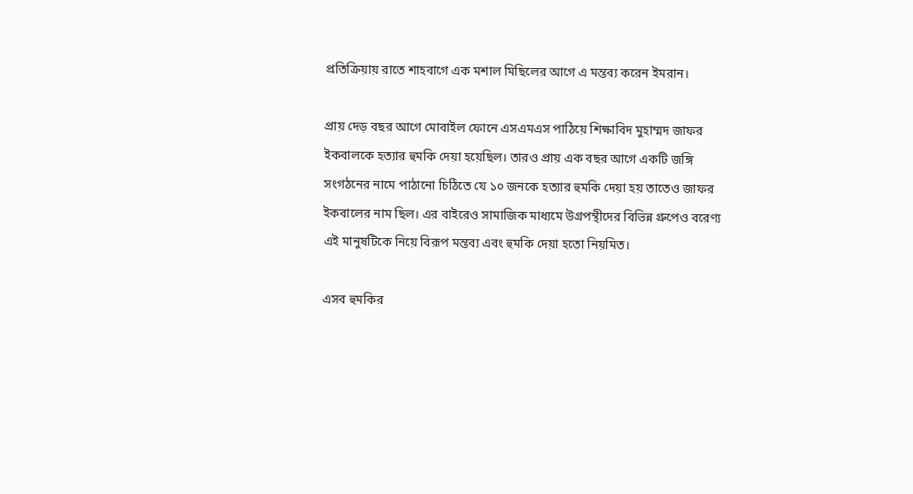প্রতিক্রিয়ায় রাতে শাহবাগে এক মশাল মিছিলের আগে এ মন্তব্য করেন ইমরান।

প্রায় দেড় বছর আগে মোবাইল ফোনে এসএমএস পাঠিয়ে শিক্ষাবিদ মুহাম্মদ জাফর ইকবালকে হত্যার হুমকি দেয়া হয়েছিল। তারও প্রায় এক বছর আগে একটি জঙ্গি সংগঠনের নামে পাঠানো চিঠিতে যে ১০ জনকে হত্যার হুমকি দেয়া হয় তাতেও জাফর ইকবালের নাম ছিল। এর বাইরেও সামাজিক মাধ্যমে উগ্রপন্থীদের বিভিন্ন গ্রুপেও বরেণ্য এই মানুষটিকে নিয়ে বিরূপ মন্তব্য এবং হুমকি দেয়া হতো নিয়মিত।

এসব হুমকির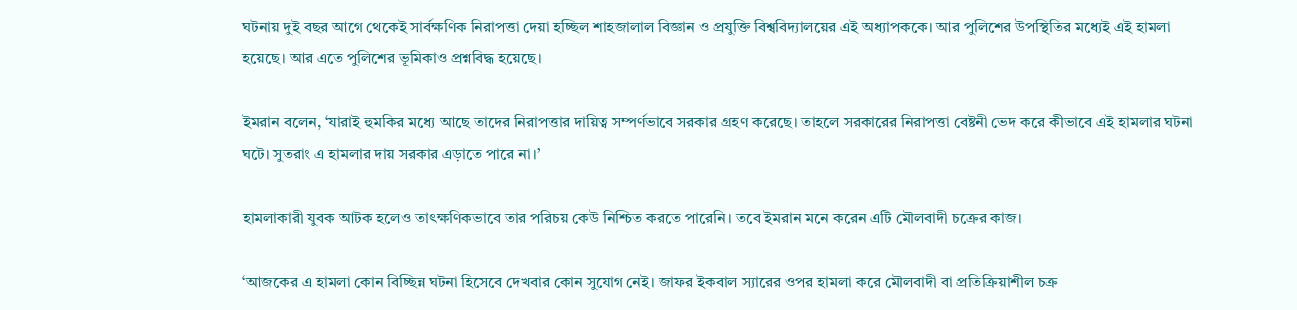ঘটনায় দুই বছর আগে থেকেই সার্বক্ষণিক নিরাপত্তা দেয়া হচ্ছিল শাহজালাল বিজ্ঞান ও প্রযুক্তি বিশ্ববিদ্যালয়ের এই অধ্যাপককে। আর পুলিশের উপস্থিতির মধ্যেই এই হামলা হয়েছে। আর এতে পুলিশের ভূমিকাও প্রশ্নবিদ্ধ হয়েছে।

ইমরান বলেন, ‘যারাই হুমকির মধ্যে আছে তাদের নিরাপত্তার দায়িত্ব সম্পর্ণভাবে সরকার গ্রহণ করেছে। তাহলে সরকারের নিরাপত্তা বেষ্টনী ভেদ করে কীভাবে এই হামলার ঘটনা ঘটে। সুতরাং এ হামলার দায় সরকার এড়াতে পারে না।’

হামলাকারী যুবক আটক হলেও তাৎক্ষণিকভাবে তার পরিচয় কেউ নিশ্চিত করতে পারেনি। তবে ইমরান মনে করেন এটি মৌলবাদী চক্রের কাজ।

‘আজকের এ হামলা কোন বিচ্ছিন্ন ঘটনা হিসেবে দেখবার কোন সুযোগ নেই। জাফর ইকবাল স্যারের ওপর হামলা করে মৌলবাদী বা প্রতিক্রিয়াশীল চক্র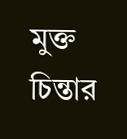মুক্ত চিন্তার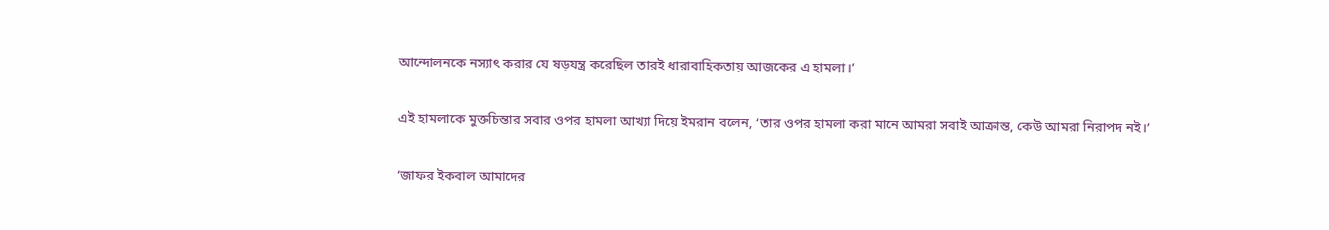আন্দোলনকে নস্যাৎ করার যে ষড়যন্ত্র করেছিল তারই ধারাবাহিকতায় আজকের এ হামলা।’

এই হামলাকে মুক্তচিন্তার সবার ওপর হামলা আখ্যা দিয়ে ইমরান বলেন, ‘তার ওপর হামলা করা মানে আমরা সবাই আক্রান্ত, কেউ আমরা নিরাপদ নই।’

‘জাফর ইকবাল আমাদের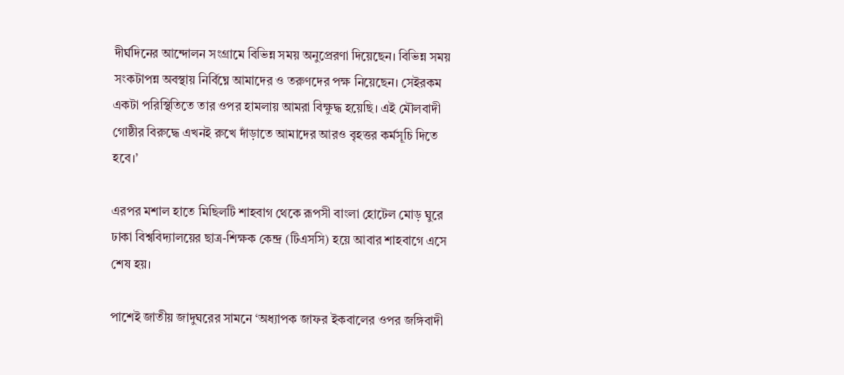দীর্ঘদিনের আন্দোলন সংগ্রামে বিভিন্ন সময় অনুপ্রেরণা দিয়েছেন। বিভিন্ন সময় সংকটাপন্ন অবস্থায় নির্বিঘ্নে আমাদের ও তরুণদের পক্ষ নিয়েছেন। সেইরকম একটা পরিস্থিতিতে তার ওপর হামলায় আমরা বিক্ষুদ্ধ হয়েছি। এই মৌলবাদী গোষ্ঠীর বিরুদ্ধে এখনই রুখে দাঁড়াতে আমাদের আরও ‍বৃহত্তর কর্মসূচি দিতে হবে।’

এরপর মশাল হাতে মিছিলটি শাহবাগ থেকে রূপসী বাংলা হোটেল মোড় ঘুরে ঢাকা বিশ্ববিদ্যালয়ের ছাত্র-শিক্ষক কেন্দ্র (টিএসসি) হয়ে আবার শাহবাগে এসে শেষ হয়।

পাশেই জাতীয় জাদুঘরের সামনে ‘অধ্যাপক জাফর ইকবালের ওপর জঙ্গিবাদী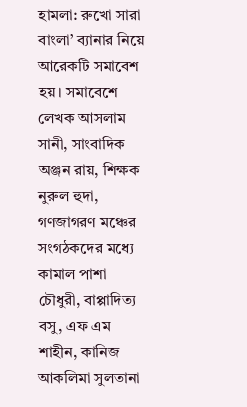হামলা: রুখো সারা বাংলা’ ব্যানার নিয়ে আরেকটি সমাবেশ হয়। সমাবেশে লেখক আসলাম সানী, সাংবাদিক অঞ্জন রায়, শিক্ষক নুরুল হুদা, গণজাগরণ মঞ্চের সংগঠকদের মধ্যে কামাল পাশা চৌধুরী, বাপ্পাদিত্য বসু, এফ এম শাহীন, কানিজ আকলিমা সুলতানা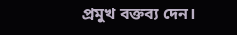প্রমুখ বক্তব্য দেন।